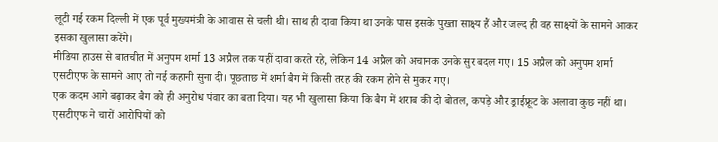लूटी गई रकम दिल्ली में एक पूर्व मुख्यमंत्री के आवास से चली थी। साथ ही दावा किया था उनके पास इसके पुख्ता साक्ष्य हैं और जल्द ही वह साक्ष्यों के सामने आकर इसका खुलासा करेंगे।
मीडिया हाउस से बातचीत में अनुपम शर्मा 13 अप्रैल तक यहीं दावा करते रहे, लेकिन 14 अप्रैल को अचानक उनके सुर बदल गए। 15 अप्रैल को अनुपम शर्मा एसटीएफ के सामने आए तो नई कहानी सुना दी। पूछताछ में शर्मा बैग में किसी तरह की रकम होने से मुकर गए।
एक कदम आगे बढ़ाकर बैग को ही अनुरोध पंवार का बता दिया। यह भी खुलासा किया कि बैग में शराब की दो बोतल, कपड़े और ड्राईफ्रूट के अलावा कुछ नहीं था। एसटीएफ ने चारों आरोपियों को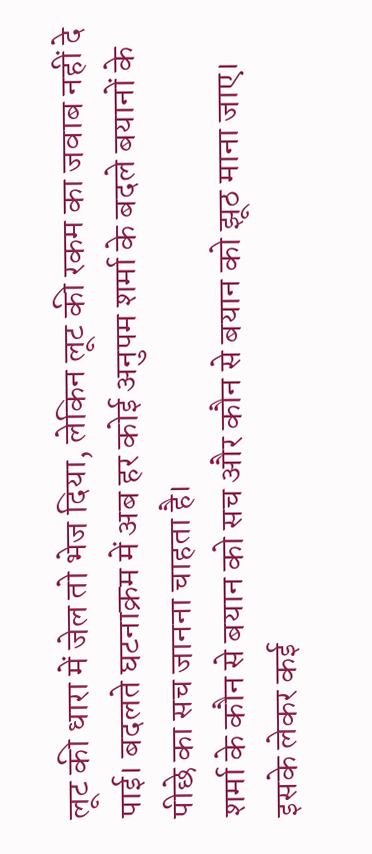लूट की धारा में जेल तो भेज दिया, लेकिन लूट की रकम का जवाब नहीं दे पाई। बदलते घटनाक्रम में अब हर कोई अनुपम शर्मा के बदले बयानों के पीछे का सच जानना चाहता है।
शर्मा के कौन से बयान को सच और कौन से बयान को झूठ माना जाए। इसके लेकर कई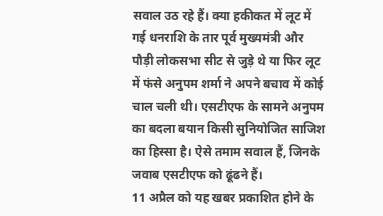सवाल उठ रहे हैं। क्या हकीकत में लूट में गई धनराशि के तार पूर्व मुख्यमंत्री और पौड़ी लोकसभा सीट से जुड़े थे या फिर लूट में फंसे अनुपम शर्मा ने अपने बचाव में कोई चाल चली थी। एसटीएफ के सामने अनुपम का बदला बयान किसी सुनियोजित साजिश का हिस्सा है। ऐसे तमाम सवाल हैं, जिनके जवाब एसटीएफ को ढूंढने हैं।
11 अप्रैल को यह खबर प्रकाशित होने के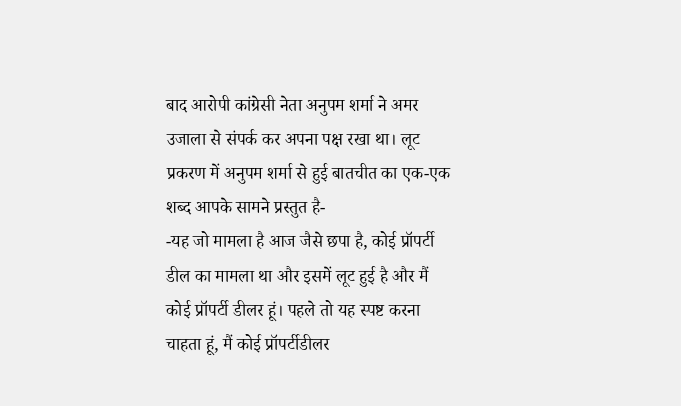बाद आरोपी कांग्रेसी नेता अनुपम शर्मा ने अमर उजाला से संपर्क कर अपना पक्ष रखा था। लूट प्रकरण में अनुपम शर्मा से हुई बातचीत का एक-एक शब्द आपके सामने प्रस्तुत है-
-यह जो मामला है आज जैसे छपा है, कोई प्रॉपर्टी डील का मामला था और इसमें लूट हुई है और मैं कोई प्रॉपर्टी डीलर हूं। पहले तो यह स्पष्ट करना चाहता हूं, मैं कोई प्रॉपर्टीडीलर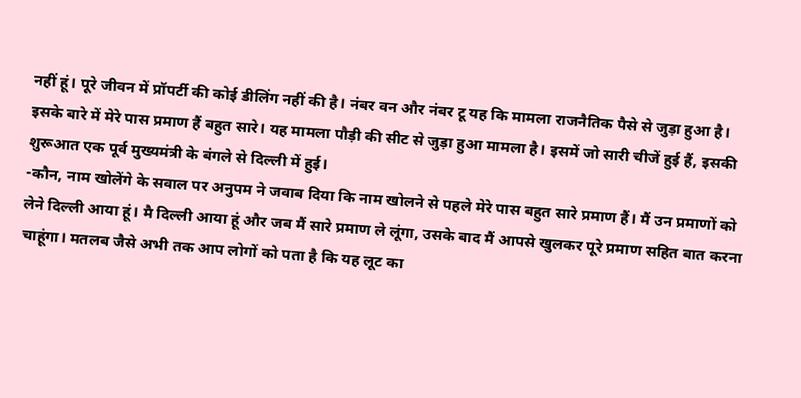नहीं हूं। पूरे जीवन में प्रॉपर्टी की कोई डीलिंग नहीं की है। नंबर वन और नंबर टू यह कि मामला राजनैतिक पैसे से जुड़ा हुआ है। इसके बारे में मेरे पास प्रमाण हैं बहुत सारे। यह मामला पौड़ी की सीट से जुड़ा हुआ मामला है। इसमें जो सारी चीजें हुई हैं, इसकी शुरूआत एक पूर्व मुख्यमंत्री के बंगले से दिल्ली में हुई।
-कौन, नाम खोलेंगे के सवाल पर अनुपम ने जवाब दिया कि नाम खोलने से पहले मेरे पास बहुत सारे प्रमाण हैं। मैं उन प्रमाणों को लेने दिल्ली आया हूं। मै दिल्ली आया हूं और जब मैं सारे प्रमाण ले लूंगा, उसके बाद मैं आपसे खुलकर पूरे प्रमाण सहित बात करना चाहूंगा। मतलब जैसे अभी तक आप लोगों को पता है कि यह लूट का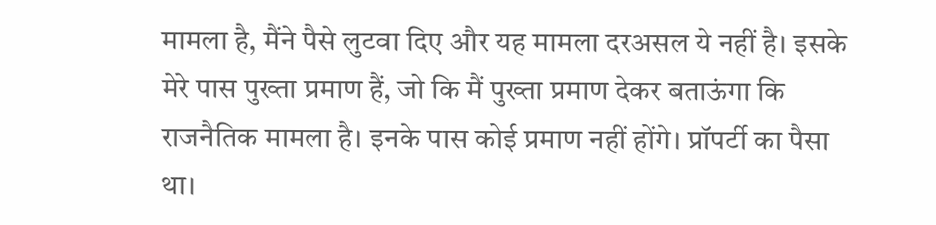मामला है, मैंने पैसे लुटवा दिए और यह मामला दरअसल ये नहीं है। इसके मेरे पास पुख्ता प्रमाण हैं, जो कि मैं पुख्ता प्रमाण देकर बताऊंगा कि राजनैतिक मामला है। इनके पास कोई प्रमाण नहीं होंगे। प्रॉपर्टी का पैसा था।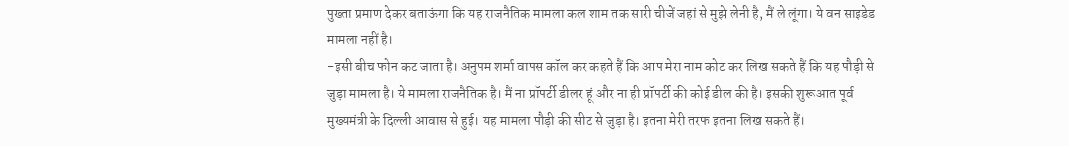पुख्ता प्रमाण देकर बताऊंगा कि यह राजनैतिक मामला कल शाम तक सारी चीजें जहां से मुझे लेनी है, मैं ले लूंगा। ये वन साइडेड मामला नहीं है।
-इसी बीच फोन कट जाता है। अनुपम शर्मा वापस कॉल कर कहते हैं कि आप मेरा नाम कोट कर लिख सकते हैं कि यह पौड़ी से जुड़ा मामला है। ये मामला राजनैतिक है। मैं ना प्रॉपर्टी डीलर हूं और ना ही प्रॉपर्टी की कोई डील की है। इसकी शुरूआत पूर्व मुख्यमंत्री के दिल्ली आवास से हुई। यह मामला पौड़ी की सीट से जुड़ा है। इतना मेरी तरफ इतना लिख सकते हैं।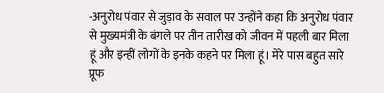-अनुरोध पंवार से जुड़ाव के सवाल पर उन्होंने कहा कि अनुरोध पंवार से मुख्यमंत्री के बंगले पर तीन तारीख को जीवन में पहली बार मिला हूं और इन्हीं लोगों के इनके कहने पर मिला हूं। मेरे पास बहुत सारे प्रूफ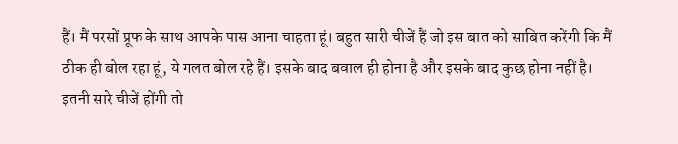हैं। मैं परसों प्रूफ के साथ आपके पास आना चाहता हूं। बहुत सारी चीजें हैं जो इस बात को साबित करेंगी कि मैं ठीक ही बोल रहा हूं, ये गलत बोल रहे हैं। इसके बाद बवाल ही होना है और इसके बाद कुछ होना नहीं है। इतनी सारे चीजें होंगी तो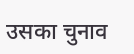उसका चुनाव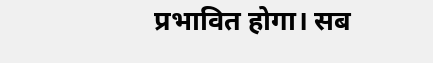प्रभावित होगा। सब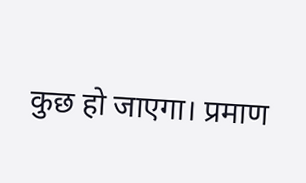कुछ हो जाएगा। प्रमाण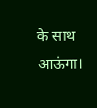के साथ आऊंगा।